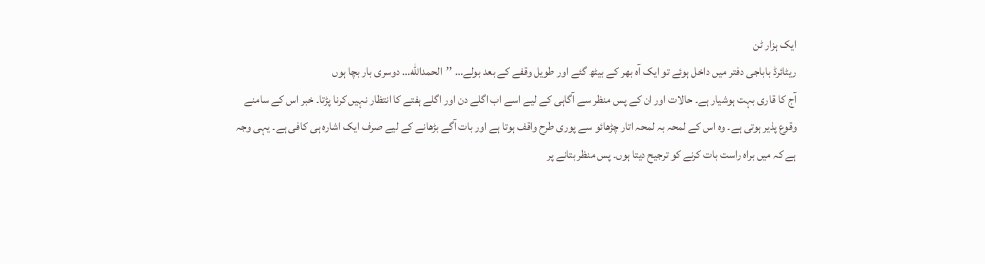ایک ہزار ٹن
ریٹائرڈ باباجی دفتر میں داخل ہوئے تو ایک آہ بھر کے بیٹھ گئے اور طویل وقفے کے بعد بولے… ’’الحمدالله… دوسری بار بچا ہوں
آج کا قاری بہت ہوشیار ہے۔ حالات اور ان کے پس منظر سے آگاہی کے لیے اسے اب اگلے دن اور اگلے ہفتے کا انتظار نہیں کرنا پڑتا۔ خبر اس کے سامنے وقوع پذیر ہوتی ہے۔ وہ اس کے لمحہ بہ لمحہ اتار چڑھائو سے پوری طرح واقف ہوتا ہے اور بات آگے بڑھانے کے لیے صرف ایک اشارہ ہی کافی ہے۔ یہی وجہ ہے کہ میں براہ راست بات کرنے کو ترجیح دیتا ہوں۔ پس منظر بتانے پر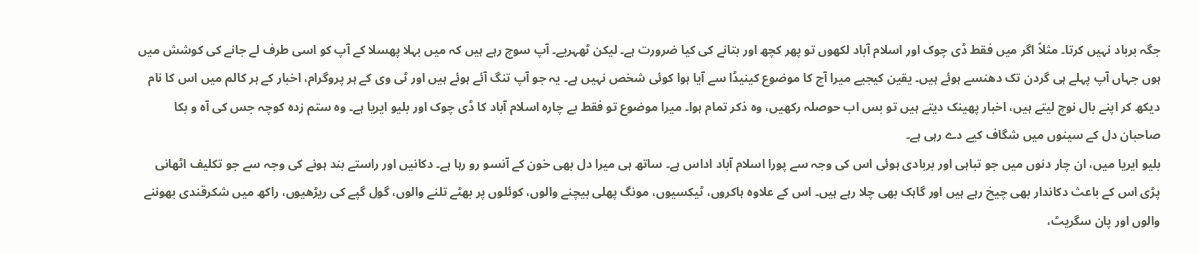جگہ برباد نہیں کرتا۔ مثلاً اگر میں فقط ڈی چوک اور اسلام آباد لکھوں تو پھر کچھ اور بتانے کی کیا ضرورت ہے۔ لیکن ٹھہریے۔ آپ سوچ رہے ہیں کہ میں بہلا پھسلا کے آپ کو اسی طرف لے جانے کی کوشش میں ہوں جہاں آپ پہلے ہی گردن تک دھنسے ہوئے ہیں۔ یقین کیجیے میرا آج کا موضوع کینیڈا سے آیا ہوا کوئی شخص نہیں ہے۔ یہ جو آپ تنگ آئے ہوئے ہیں اور ٹی وی کے ہر پروگرام، اخبار کے ہر کالم میں اس کا نام دیکھ کر اپنے بال نوچ لیتے ہیں، اخبار پھینک دیتے ہیں تو بس اب حوصلہ رکھیں، وہ ذکر تمام ہوا۔ میرا موضوع تو فقط بے چارہ اسلام آباد کا ڈی چوک اور بلیو ایریا ہے۔ وہ ستم زدہ کوچہ جس کی آہ و بکا صاحبان دل کے سینوں میں شگاف کیے دے رہی ہے۔
بلیو ایریا میں، ان چار دنوں میں جو تباہی اور بربادی ہوئی اس کی وجہ سے پورا اسلام آباد اداس ہے۔ ساتھ ہی میرا دل بھی خون کے آنسو رو رہا ہے۔ دکانیں اور راستے بند ہونے کی وجہ سے جو تکلیف اٹھانی پڑی اس کے باعث دکاندار بھی چیخ رہے ہیں اور گاہک بھی چلا رہے ہیں۔ اس کے علاوہ ہاکروں، ٹیکسیوں، مونگ پھلی بیچنے والوں، کوئلوں پر بھٹے تلنے والوں، گول گپے کی ریڑھیوں، راکھ میں شکرقندی بھوننے والوں اور پان سگریٹ،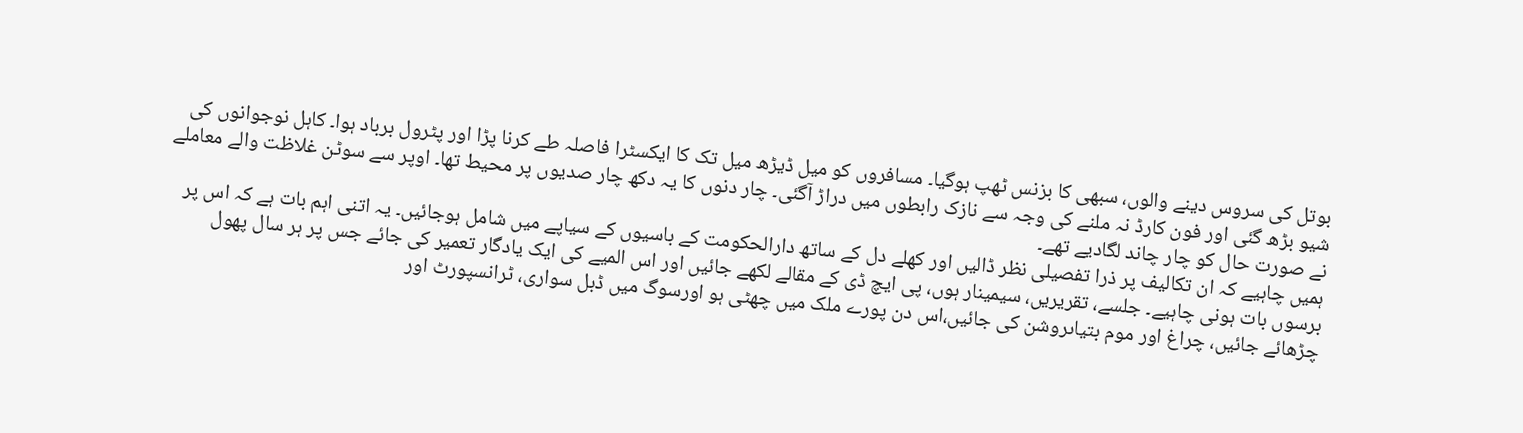بوتل کی سروس دینے والوں، سبھی کا بزنس ٹھپ ہوگیا۔ مسافروں کو میل ڈیڑھ میل تک کا ایکسٹرا فاصلہ طے کرنا پڑا اور پٹرول برباد ہوا۔ کاہل نوجوانوں کی شیو بڑھ گئی اور فون کارڈ نہ ملنے کی وجہ سے نازک رابطوں میں دراڑ آگئی۔ چار دنوں کا یہ دکھ چار صدیوں پر محیط تھا۔ اوپر سے سوٹن غلاظت والے معاملے نے صورت حال کو چار چاند لگادیے تھے۔
ہمیں چاہیے کہ ان تکالیف پر ذرا تفصیلی نظر ڈالیں اور کھلے دل کے ساتھ دارالحکومت کے باسیوں کے سیاپے میں شامل ہوجائیں۔ یہ اتنی اہم بات ہے کہ اس پر برسوں بات ہونی چاہیے۔ جلسے، تقریریں، سیمینار ہوں، پی ایچ ڈی کے مقالے لکھے جائیں اور اس المیے کی ایک یادگار تعمیر کی جائے جس پر ہر سال پھول چڑھائے جائیں، چراغ اور موم بتیاںروشن کی جائیں،اس دن پورے ملک میں چھٹی ہو اورسوگ میں ڈبل سواری، ٹرانسپورٹ اور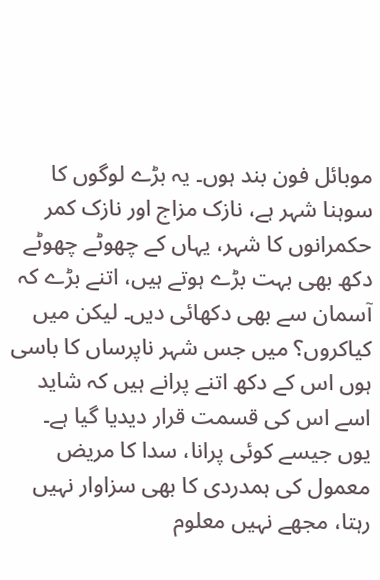موبائل فون بند ہوں۔ یہ بڑے لوگوں کا سوہنا شہر ہے، نازک مزاج اور نازک کمر حکمرانوں کا شہر، یہاں کے چھوٹے چھوٹے دکھ بھی بہت بڑے ہوتے ہیں، اتنے بڑے کہ آسمان سے بھی دکھائی دیں۔ لیکن میں کیاکروں؟ میں جس شہر ناپرساں کا باسی ہوں اس کے دکھ اتنے پرانے ہیں کہ شاید اسے اس کی قسمت قرار دیدیا گیا ہے۔
یوں جیسے کوئی پرانا، سدا کا مریض معمول کی ہمدردی کا بھی سزاوار نہیں رہتا، مجھے نہیں معلوم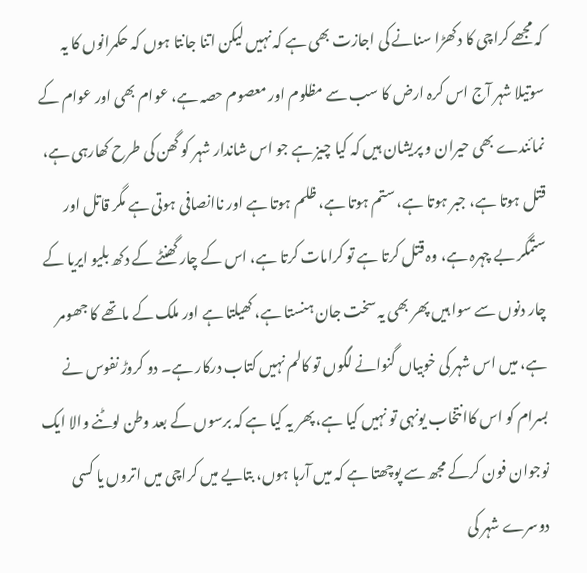کہ مجھے کراچی کا دکھڑا سنانے کی اجازت بھی ہے کہ نہیں لیکن اتنا جانتا ہوں کہ حکمرانوں کا یہ سوتیلا شہر آج اس کرہ ارض کا سب سے مظلوم اور معصوم حصہ ہے، عوام بھی اور عوام کے نمائندے بھی حیران و پریشان ہیں کہ کیا چیز ہے جو اس شاندار شہر کو گھن کی طرح کھارہی ہے، قتل ہوتا ہے، جبر ہوتا ہے، ستم ہوتا ہے، ظلم ہوتا ہے اور ناانصافی ہوتی ہے مگر قاتل اور ستمگر بے چہرہ ہے، وہ قتل کرتا ہے تو کرامات کرتا ہے، اس کے چار گھنٹے کے دکھ بلیو ایریا کے چار دنوں سے سوا ہیں پھر بھی یہ سخت جان ہنستا ہے، کھیلتا ہے اور ملک کے ماتھے کا جھومر ہے، میں اس شہر کی خوبیاں گنوانے لگوں تو کالم نہیں کتاب درکار ہے۔ دو کروڑ نفوس نے بسرام کو اس کاانتخاب یونہی تو نہیں کیا ہے، پھر یہ کیا ہے کہ برسوں کے بعد وطن لوٹنے والا ایک نوجوان فون کرکے مجھ سے پوچھتا ہے کہ میں آرہا ہوں، بتایے میں کراچی میں اتروں یا کسی دوسرے شہر کی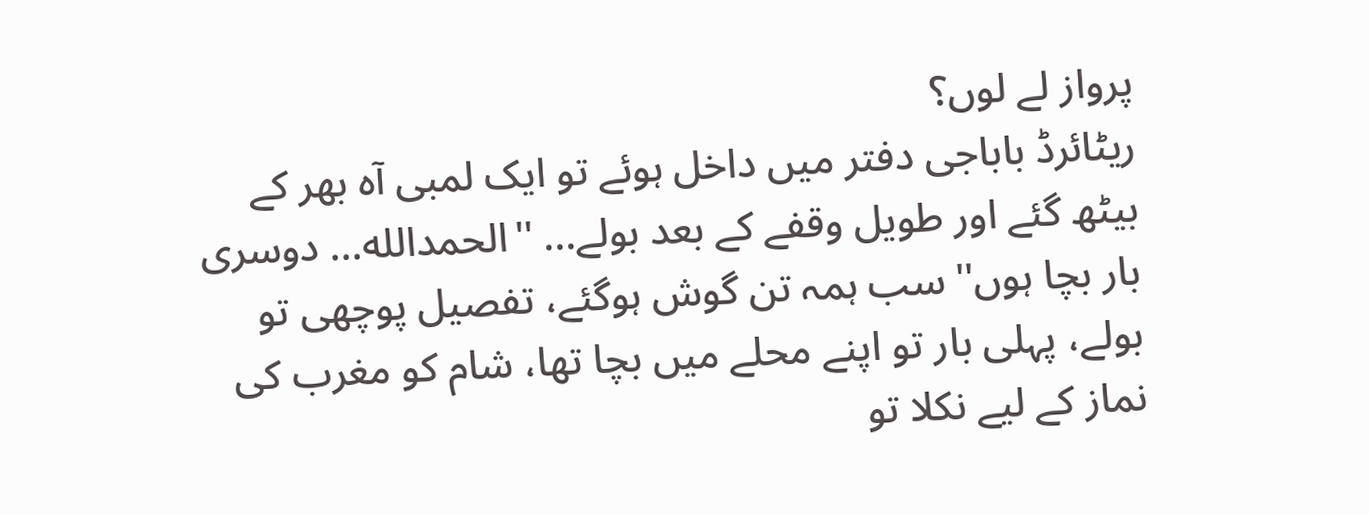پرواز لے لوں؟
ریٹائرڈ باباجی دفتر میں داخل ہوئے تو ایک لمبی آہ بھر کے بیٹھ گئے اور طویل وقفے کے بعد بولے... ''الحمدالله... دوسری بار بچا ہوں'' سب ہمہ تن گوش ہوگئے، تفصیل پوچھی تو بولے، پہلی بار تو اپنے محلے میں بچا تھا، شام کو مغرب کی نماز کے لیے نکلا تو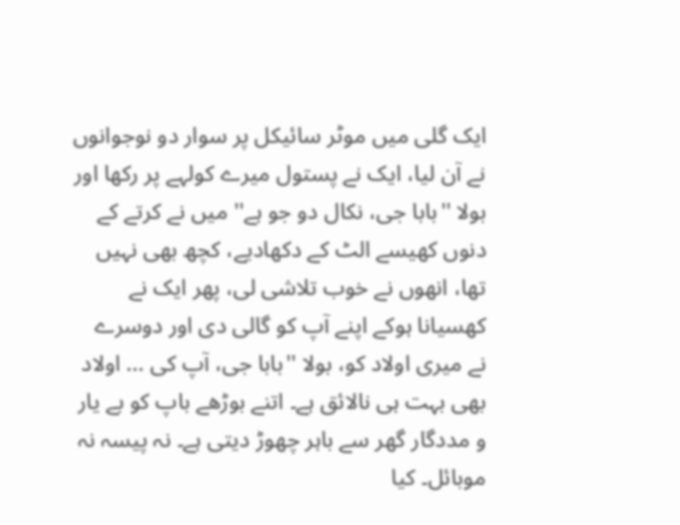ایک گلی میں موٹر سائیکل پر سوار دو نوجوانوں نے آن لیا، ایک نے پستول میرے کولہے پر رکھا اور بولا ''بابا جی، نکال دو جو ہے'' میں نے کرتے کے دنوں کھیسے الٹ کے دکھادیے، کچھ بھی نہیں تھا، انھوں نے خوب تلاشی لی، پھر ایک نے کھسیانا ہوکے اپنے آپ کو گالی دی اور دوسرے نے میری اولاد کو، بولا ''بابا جی، آپ کی ... اولاد بھی بہت ہی نالائق ہے۔ اتنے بوڑھے باپ کو بے یار و مددگار گھر سے باہر چھوڑ دیتی ہے۔ نہ پیسہ نہ موبائل۔ کیا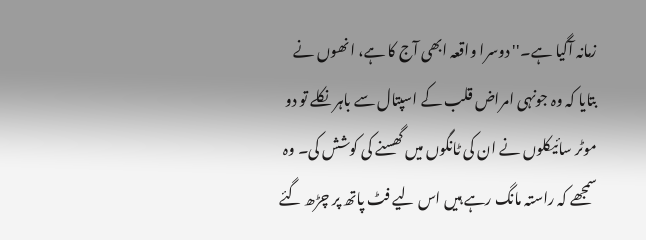زمانہ آگیا ہے۔'' دوسرا واقعہ ابھی آج کا ہے، انھوں نے بتایا کہ وہ جونہی امراض قلب کے اسپتال سے باہر نکلے تو دو موٹر سائیکلوں نے ان کی ٹانگوں میں گھسنے کی کوشش کی۔ وہ سمجھے کہ راستہ مانگ رہے ہیں اس لیے فٹ پاتھ پر چڑھ گئے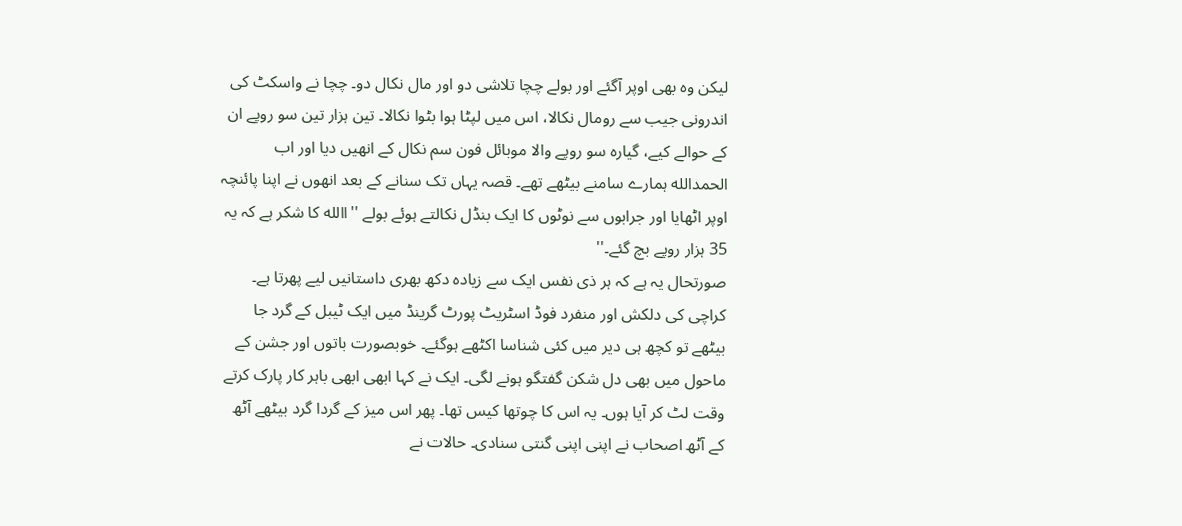لیکن وہ بھی اوپر آگئے اور بولے چچا تلاشی دو اور مال نکال دو۔ چچا نے واسکٹ کی اندرونی جیب سے رومال نکالا، اس میں لپٹا ہوا بٹوا نکالا۔ تین ہزار تین سو روپے ان کے حوالے کیے، گیارہ سو روپے والا موبائل فون سم نکال کے انھیں دیا اور اب الحمدالله ہمارے سامنے بیٹھے تھے۔ قصہ یہاں تک سنانے کے بعد انھوں نے اپنا پائنچہ اوپر اٹھایا اور جرابوں سے نوٹوں کا ایک بنڈل نکالتے ہوئے بولے ''االله کا شکر ہے کہ یہ 35 ہزار روپے بچ گئے۔''
صورتحال یہ ہے کہ ہر ذی نفس ایک سے زیادہ دکھ بھری داستانیں لیے پھرتا ہے۔ کراچی کی دلکش اور منفرد فوڈ اسٹریٹ پورٹ گرینڈ میں ایک ٹیبل کے گرد جا بیٹھے تو کچھ ہی دیر میں کئی شناسا اکٹھے ہوگئے۔ خوبصورت باتوں اور جشن کے ماحول میں بھی دل شکن گفتگو ہونے لگی۔ ایک نے کہا ابھی ابھی باہر کار پارک کرتے وقت لٹ کر آیا ہوں۔ یہ اس کا چوتھا کیس تھا۔ پھر اس میز کے گردا گرد بیٹھے آٹھ کے آٹھ اصحاب نے اپنی اپنی گنتی سنادی۔ حالات نے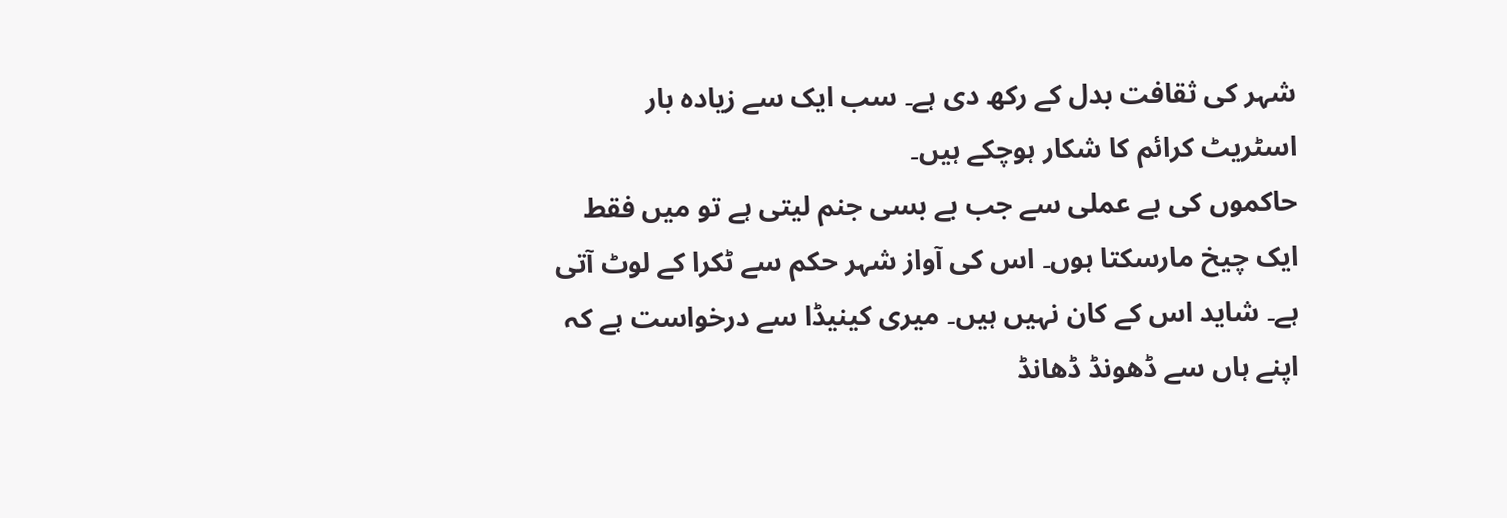شہر کی ثقافت بدل کے رکھ دی ہے۔ سب ایک سے زیادہ بار اسٹریٹ کرائم کا شکار ہوچکے ہیں۔
حاکموں کی بے عملی سے جب بے بسی جنم لیتی ہے تو میں فقط ایک چیخ مارسکتا ہوں۔ اس کی آواز شہر حکم سے ٹکرا کے لوٹ آتی ہے۔ شاید اس کے کان نہیں ہیں۔ میری کینیڈا سے درخواست ہے کہ اپنے ہاں سے ڈھونڈ ڈھانڈ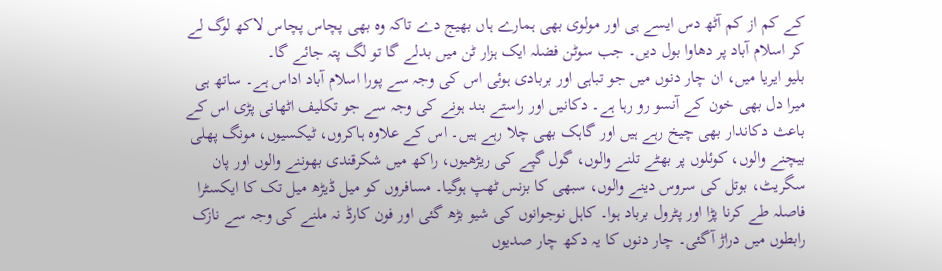کے کم از کم آٹھ دس ایسے ہی اور مولوی بھی ہمارے ہاں بھیج دے تاکہ وہ بھی پچاس پچاس لاکھ لوگ لے کر اسلام آباد پر دھاوا بول دیں۔ جب سوٹن فضلہ ایک ہزار ٹن میں بدلے گا تو لگ پتہ جائے گا۔
بلیو ایریا میں، ان چار دنوں میں جو تباہی اور بربادی ہوئی اس کی وجہ سے پورا اسلام آباد اداس ہے۔ ساتھ ہی میرا دل بھی خون کے آنسو رو رہا ہے۔ دکانیں اور راستے بند ہونے کی وجہ سے جو تکلیف اٹھانی پڑی اس کے باعث دکاندار بھی چیخ رہے ہیں اور گاہک بھی چلا رہے ہیں۔ اس کے علاوہ ہاکروں، ٹیکسیوں، مونگ پھلی بیچنے والوں، کوئلوں پر بھٹے تلنے والوں، گول گپے کی ریڑھیوں، راکھ میں شکرقندی بھوننے والوں اور پان سگریٹ، بوتل کی سروس دینے والوں، سبھی کا بزنس ٹھپ ہوگیا۔ مسافروں کو میل ڈیڑھ میل تک کا ایکسٹرا فاصلہ طے کرنا پڑا اور پٹرول برباد ہوا۔ کاہل نوجوانوں کی شیو بڑھ گئی اور فون کارڈ نہ ملنے کی وجہ سے نازک رابطوں میں دراڑ آگئی۔ چار دنوں کا یہ دکھ چار صدیوں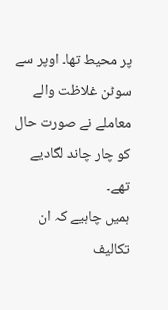پر محیط تھا۔ اوپر سے سوٹن غلاظت والے معاملے نے صورت حال کو چار چاند لگادیے تھے۔
ہمیں چاہیے کہ ان تکالیف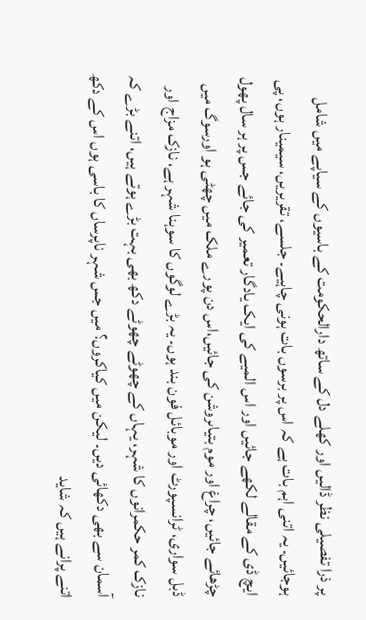پر ذرا تفصیلی نظر ڈالیں اور کھلے دل کے ساتھ دارالحکومت کے باسیوں کے سیاپے میں شامل ہوجائیں۔ یہ اتنی اہم بات ہے کہ اس پر برسوں بات ہونی چاہیے۔ جلسے، تقریریں، سیمینار ہوں، پی ایچ ڈی کے مقالے لکھے جائیں اور اس المیے کی ایک یادگار تعمیر کی جائے جس پر ہر سال پھول چڑھائے جائیں، چراغ اور موم بتیاںروشن کی جائیں،اس دن پورے ملک میں چھٹی ہو اورسوگ میں ڈبل سواری، ٹرانسپورٹ اور موبائل فون بند ہوں۔ یہ بڑے لوگوں کا سوہنا شہر ہے، نازک مزاج اور نازک کمر حکمرانوں کا شہر، یہاں کے چھوٹے چھوٹے دکھ بھی بہت بڑے ہوتے ہیں، اتنے بڑے کہ آسمان سے بھی دکھائی دیں۔ لیکن میں کیاکروں؟ میں جس شہر ناپرساں کا باسی ہوں اس کے دکھ اتنے پرانے ہیں کہ شاید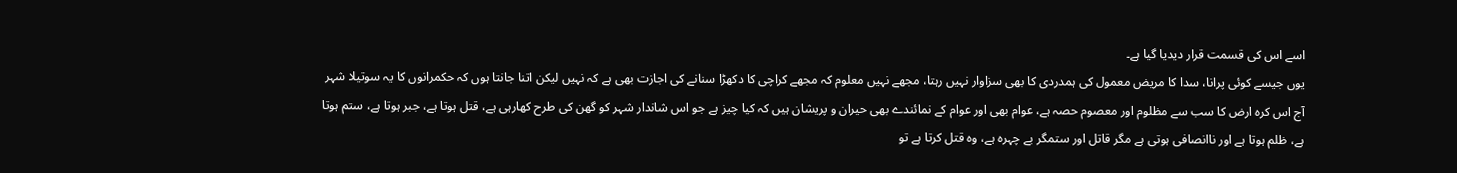اسے اس کی قسمت قرار دیدیا گیا ہے۔
یوں جیسے کوئی پرانا، سدا کا مریض معمول کی ہمدردی کا بھی سزاوار نہیں رہتا، مجھے نہیں معلوم کہ مجھے کراچی کا دکھڑا سنانے کی اجازت بھی ہے کہ نہیں لیکن اتنا جانتا ہوں کہ حکمرانوں کا یہ سوتیلا شہر آج اس کرہ ارض کا سب سے مظلوم اور معصوم حصہ ہے، عوام بھی اور عوام کے نمائندے بھی حیران و پریشان ہیں کہ کیا چیز ہے جو اس شاندار شہر کو گھن کی طرح کھارہی ہے، قتل ہوتا ہے، جبر ہوتا ہے، ستم ہوتا ہے، ظلم ہوتا ہے اور ناانصافی ہوتی ہے مگر قاتل اور ستمگر بے چہرہ ہے، وہ قتل کرتا ہے تو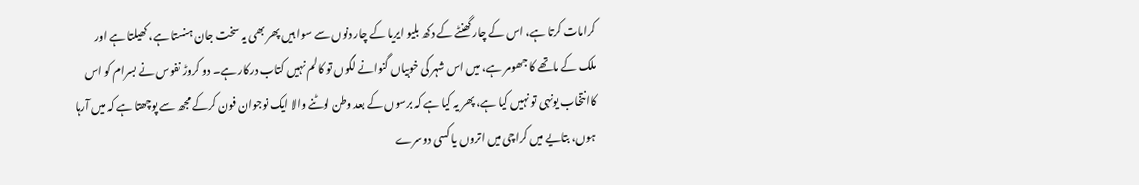کرامات کرتا ہے، اس کے چار گھنٹے کے دکھ بلیو ایریا کے چار دنوں سے سوا ہیں پھر بھی یہ سخت جان ہنستا ہے، کھیلتا ہے اور ملک کے ماتھے کا جھومر ہے، میں اس شہر کی خوبیاں گنوانے لگوں تو کالم نہیں کتاب درکار ہے۔ دو کروڑ نفوس نے بسرام کو اس کاانتخاب یونہی تو نہیں کیا ہے، پھر یہ کیا ہے کہ برسوں کے بعد وطن لوٹنے والا ایک نوجوان فون کرکے مجھ سے پوچھتا ہے کہ میں آرہا ہوں، بتایے میں کراچی میں اتروں یا کسی دوسرے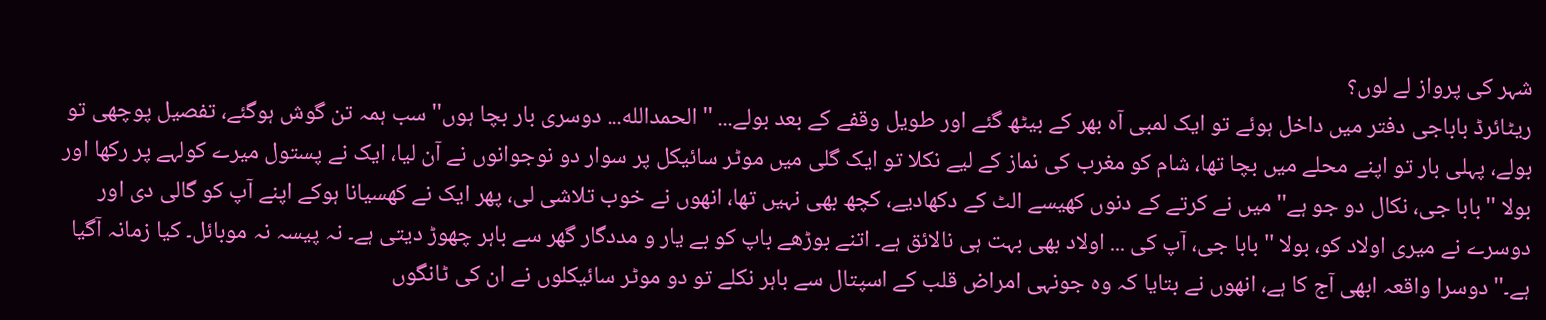شہر کی پرواز لے لوں؟
ریٹائرڈ باباجی دفتر میں داخل ہوئے تو ایک لمبی آہ بھر کے بیٹھ گئے اور طویل وقفے کے بعد بولے... ''الحمدالله... دوسری بار بچا ہوں'' سب ہمہ تن گوش ہوگئے، تفصیل پوچھی تو بولے، پہلی بار تو اپنے محلے میں بچا تھا، شام کو مغرب کی نماز کے لیے نکلا تو ایک گلی میں موٹر سائیکل پر سوار دو نوجوانوں نے آن لیا، ایک نے پستول میرے کولہے پر رکھا اور بولا ''بابا جی، نکال دو جو ہے'' میں نے کرتے کے دنوں کھیسے الٹ کے دکھادیے، کچھ بھی نہیں تھا، انھوں نے خوب تلاشی لی، پھر ایک نے کھسیانا ہوکے اپنے آپ کو گالی دی اور دوسرے نے میری اولاد کو، بولا ''بابا جی، آپ کی ... اولاد بھی بہت ہی نالائق ہے۔ اتنے بوڑھے باپ کو بے یار و مددگار گھر سے باہر چھوڑ دیتی ہے۔ نہ پیسہ نہ موبائل۔ کیا زمانہ آگیا ہے۔'' دوسرا واقعہ ابھی آج کا ہے، انھوں نے بتایا کہ وہ جونہی امراض قلب کے اسپتال سے باہر نکلے تو دو موٹر سائیکلوں نے ان کی ٹانگوں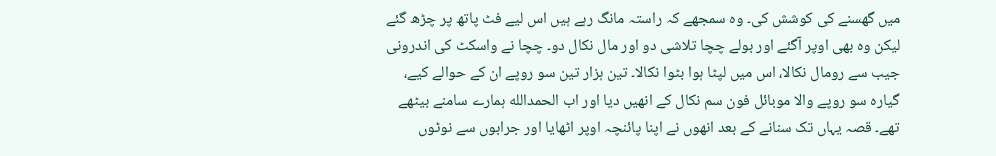میں گھسنے کی کوشش کی۔ وہ سمجھے کہ راستہ مانگ رہے ہیں اس لیے فٹ پاتھ پر چڑھ گئے لیکن وہ بھی اوپر آگئے اور بولے چچا تلاشی دو اور مال نکال دو۔ چچا نے واسکٹ کی اندرونی جیب سے رومال نکالا، اس میں لپٹا ہوا بٹوا نکالا۔ تین ہزار تین سو روپے ان کے حوالے کیے، گیارہ سو روپے والا موبائل فون سم نکال کے انھیں دیا اور اب الحمدالله ہمارے سامنے بیٹھے تھے۔ قصہ یہاں تک سنانے کے بعد انھوں نے اپنا پائنچہ اوپر اٹھایا اور جرابوں سے نوٹوں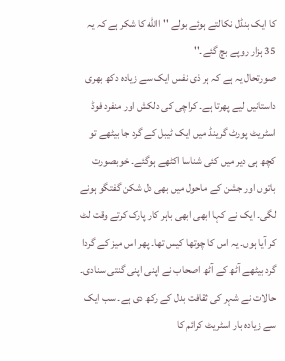کا ایک بنڈل نکالتے ہوئے بولے ''االله کا شکر ہے کہ یہ 35 ہزار روپے بچ گئے۔''
صورتحال یہ ہے کہ ہر ذی نفس ایک سے زیادہ دکھ بھری داستانیں لیے پھرتا ہے۔ کراچی کی دلکش اور منفرد فوڈ اسٹریٹ پورٹ گرینڈ میں ایک ٹیبل کے گرد جا بیٹھے تو کچھ ہی دیر میں کئی شناسا اکٹھے ہوگئے۔ خوبصورت باتوں اور جشن کے ماحول میں بھی دل شکن گفتگو ہونے لگی۔ ایک نے کہا ابھی ابھی باہر کار پارک کرتے وقت لٹ کر آیا ہوں۔ یہ اس کا چوتھا کیس تھا۔ پھر اس میز کے گردا گرد بیٹھے آٹھ کے آٹھ اصحاب نے اپنی اپنی گنتی سنادی۔ حالات نے شہر کی ثقافت بدل کے رکھ دی ہے۔ سب ایک سے زیادہ بار اسٹریٹ کرائم کا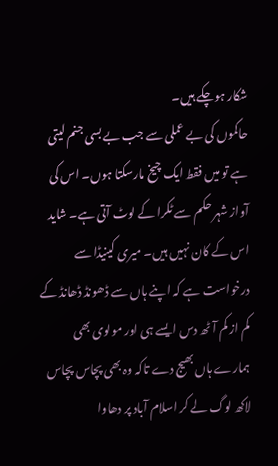شکار ہوچکے ہیں۔
حاکموں کی بے عملی سے جب بے بسی جنم لیتی ہے تو میں فقط ایک چیخ مارسکتا ہوں۔ اس کی آواز شہر حکم سے ٹکرا کے لوٹ آتی ہے۔ شاید اس کے کان نہیں ہیں۔ میری کینیڈا سے درخواست ہے کہ اپنے ہاں سے ڈھونڈ ڈھانڈ کے کم از کم آٹھ دس ایسے ہی اور مولوی بھی ہمارے ہاں بھیج دے تاکہ وہ بھی پچاس پچاس لاکھ لوگ لے کر اسلام آباد پر دھاوا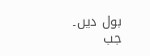بول دیں۔ جب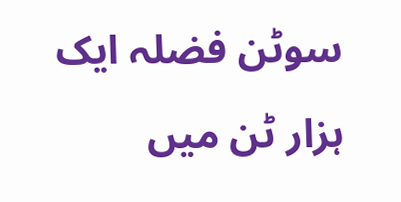سوٹن فضلہ ایک ہزار ٹن میں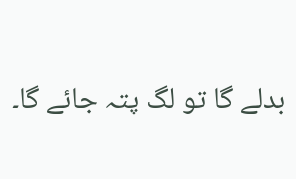بدلے گا تو لگ پتہ جائے گا۔